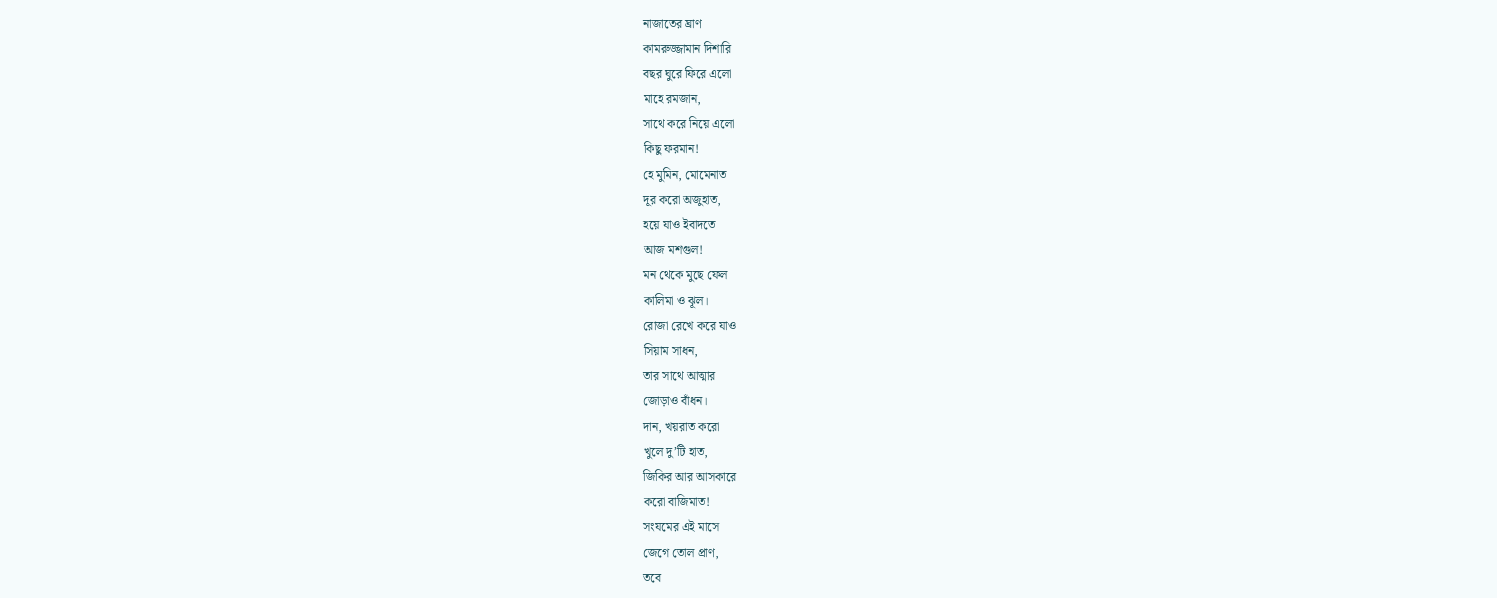নাজাতের ঘ্রাণ
কামরুজ্জামান দিশারি
বছর ঘুরে ফিরে এলো
মাহে রমজান,
সাথে করে নিয়ে এলো
কিছু ফরমান!
হে মুমিন, মোমেনাত
দূর করো অজুহাত,
হয়ে যাও ইবাদতে
আজ মশগুল!
মন থেকে মুছে ফেল
কালিমা ও ঝূল।
রোজা রেখে করে যাও
সিয়াম সাধন,
তার সাথে আত্মার
জোড়াও বাঁধন।
দান, খয়রাত করো
খুলে দু’টি হাত,
জিকির আর আসকারে
করো বাজিমাত!
সংযমের এই মাসে
জেগে তোল প্রাণ,
তবে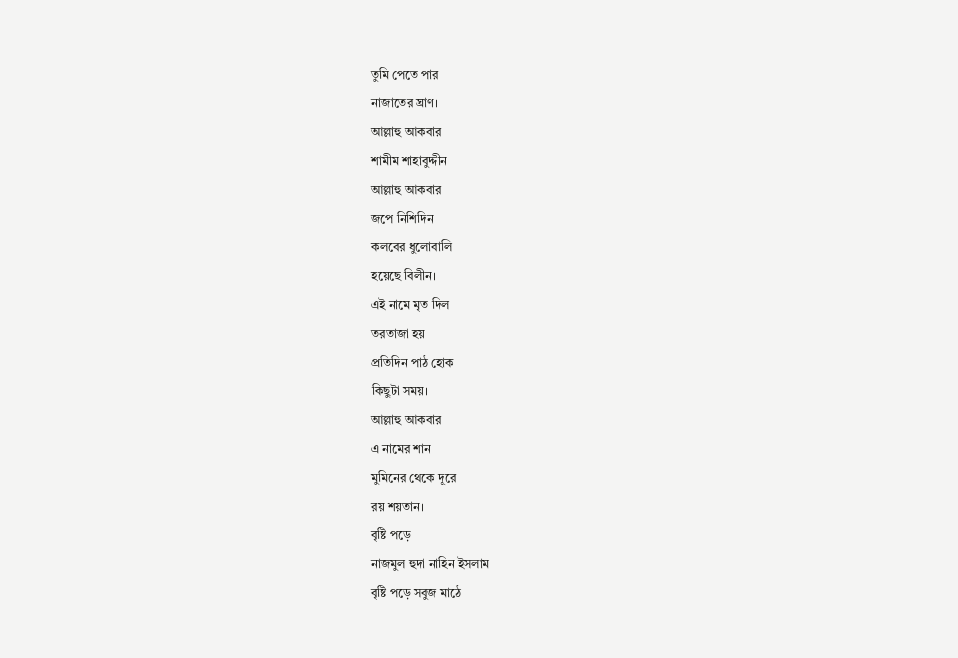তুমি পেতে পার
নাজাতের ঘ্রাণ।
আল্লাহু আকবার
শামীম শাহাবুদ্দীন
আল্লাহু আকবার
জপে নিশিদিন
কলবের ধুলোবালি
হয়েছে বিলীন।
এই নামে মৃত দিল
তরতাজা হয়
প্রতিদিন পাঠ হোক
কিছুটা সময়।
আল্লাহু আকবার
এ নামের শান
মুমিনের থেকে দূরে
রয় শয়তান।
বৃষ্টি পড়ে
নাজমুল হুদা নাহিন ইসলাম
বৃষ্টি পড়ে সবুজ মাঠে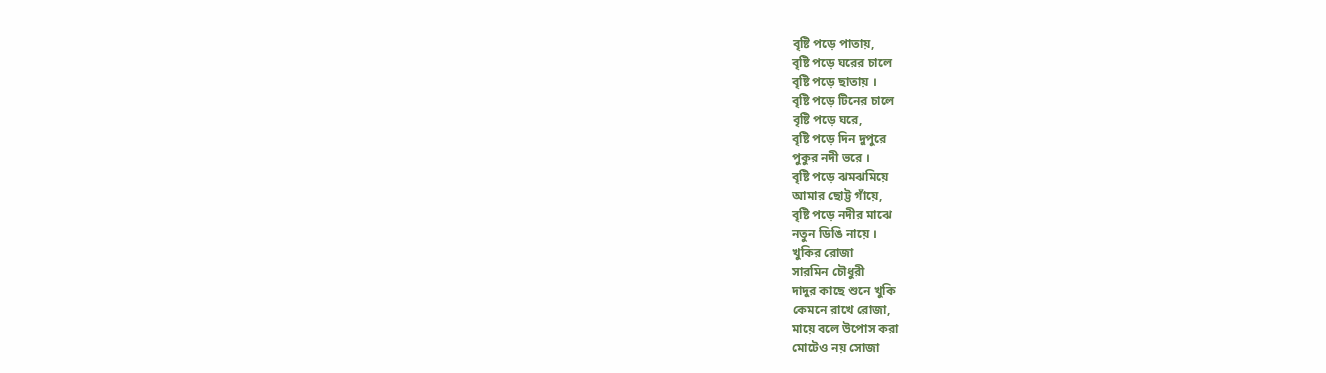বৃষ্টি পড়ে পাতায়,
বৃষ্টি পড়ে ঘরের চালে
বৃষ্টি পড়ে ছাতায় ।
বৃষ্টি পড়ে টিনের চালে
বৃষ্টি পড়ে ঘরে,
বৃষ্টি পড়ে দিন দুপুরে
পুকুর নদী ভরে ।
বৃষ্টি পড়ে ঝমঝমিয়ে
আমার ছোট্ট গাঁয়ে,
বৃষ্টি পড়ে নদীর মাঝে
নতুন ডিঙি নায়ে ।
খুকির রোজা
সারমিন চৌধুরী
দাদুর কাছে শুনে খুকি
কেমনে রাখে রোজা,
মায়ে বলে উপোস করা
মোটেও নয় সোজা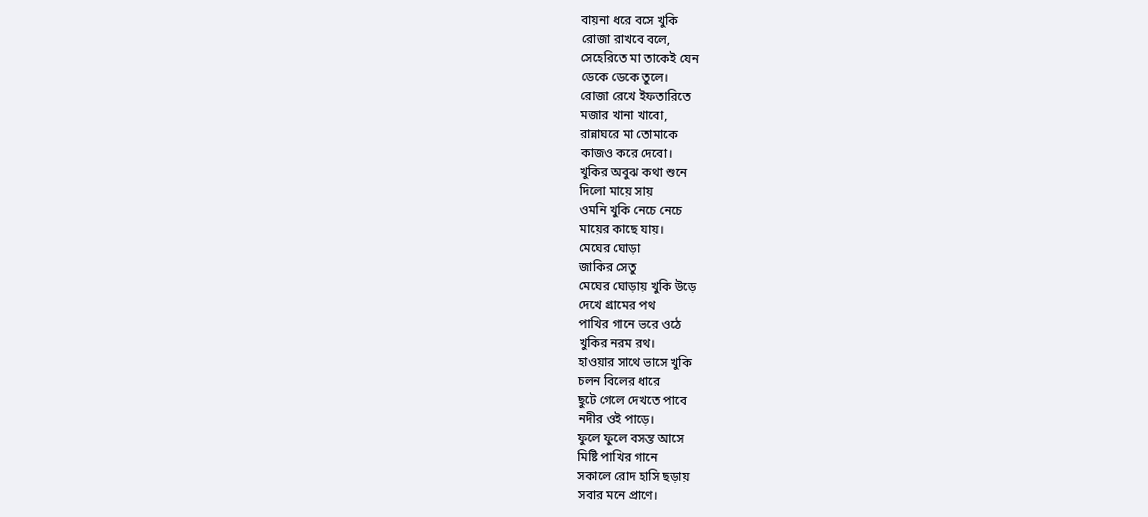বায়না ধরে বসে খুকি
রোজা রাখবে বলে,
সেহেরিতে মা তাকেই যেন
ডেকে ডেকে তুলে।
রোজা রেখে ইফতারিতে
মজার খানা খাবো,
রান্নাঘরে মা তোমাকে
কাজও করে দেবো।
খুকির অবুঝ কথা শুনে
দিলো মায়ে সায়
ওমনি খুকি নেচে নেচে
মায়ের কাছে যায়।
মেঘের ঘোড়া
জাকির সেতু
মেঘের ঘোড়ায় খুকি উড়ে
দেখে গ্রামের পথ
পাখির গানে ভরে ওঠে
খুকির নরম রথ।
হাওয়ার সাথে ভাসে খুকি
চলন বিলের ধারে
ছুটে গেলে দেখতে পাবে
নদীর ওই পাড়ে।
ফুলে ফুলে বসন্ত আসে
মিষ্টি পাখির গানে
সকালে রোদ হাসি ছড়ায়
সবার মনে প্রাণে।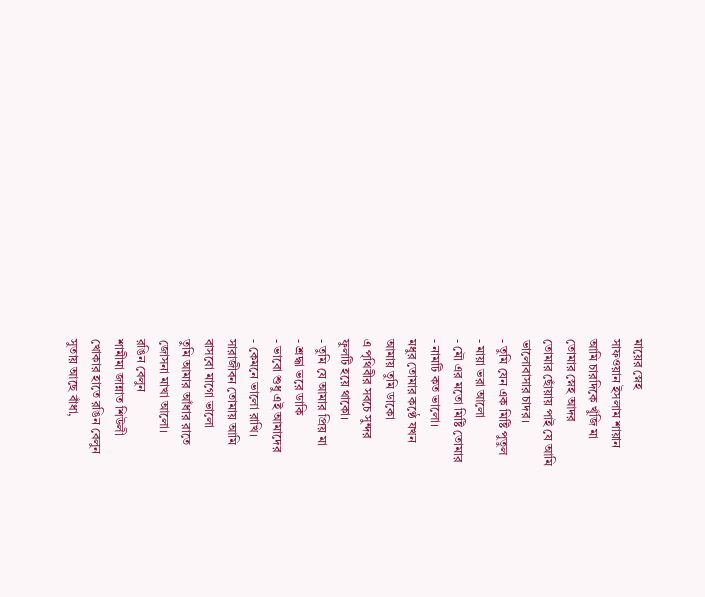মায়ের স্নেহ
সাফওয়ান ইসলাম শায়ান
আমি চারদিকে খুঁজি মা
তোমার স্নেহ আদর
তোমার ছোঁয়ায় পাই যে আমি
ভালোবাসার চাদর।
- তুমি যেন এক মিষ্টি পুতুল
- মায়া ভরা আলো
- মৌ এর মতো মিষ্টি তোমার
- নামটি কত ভালো।
মধুর তোমার কণ্ঠে যখন
আমায় তুমি ডাকো
এ পৃথিবীর সবচে সুন্দর
ফুলটি হয়ে থাকো।
- তুমি যে আমার প্রিয় মা
- শ্রদ্ধা ভরে ডাকি
- ভাবো শুধু এই আমাদের
- কেমনে ভালো রাখি।
সারাজীবন তোমায় আমি
বাসবো মাগো ভালো
তুমি আমার আঁধার রাতে
জোসনা মাখা আলো।
রঙিন বেলুন
শামীমা জান্নাত শিউলী
খোকার হাতে রঙিন বেলুন
সুতায় আছে বাঁধা,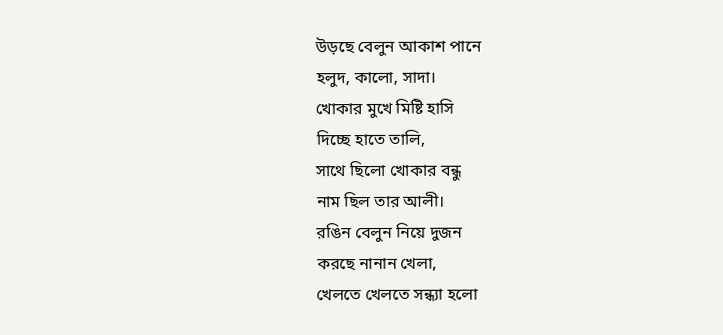উড়ছে বেলুন আকাশ পানে
হলুদ, কালো, সাদা।
খোকার মুখে মিষ্টি হাসি
দিচ্ছে হাতে তালি,
সাথে ছিলো খোকার বন্ধু
নাম ছিল তার আলী।
রঙিন বেলুন নিয়ে দুজন
করছে নানান খেলা,
খেলতে খেলতে সন্ধ্যা হলো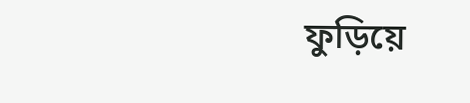ফুড়িয়ে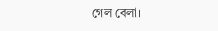গেল বেলা।